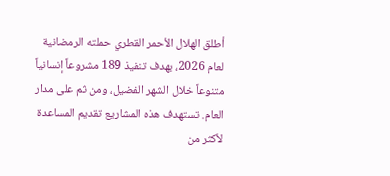أطلق الهلال الأحمر القطري حملته الرمضانية لعام 2026، بهدف تنفيذ 189 مشروعاً إنسانياً متنوعاً خلال الشهر الفضيل، ومن ثم على مدار العام. تستهدف هذه المشاريع تقديم المساعدة لأكثر من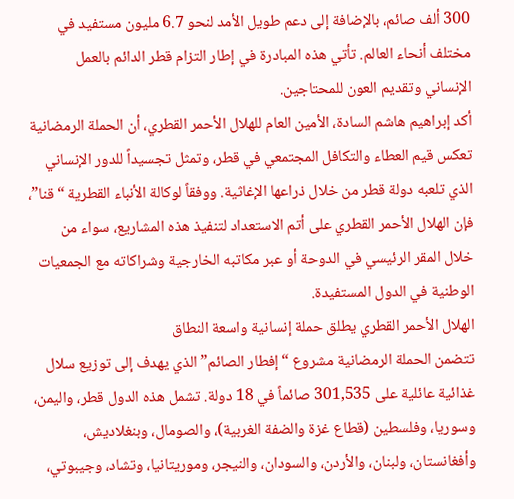300 ألف صائم، بالإضافة إلى دعم طويل الأمد لنحو 6.7 مليون مستفيد في مختلف أنحاء العالم. تأتي هذه المبادرة في إطار التزام قطر الدائم بالعمل الإنساني وتقديم العون للمحتاجين.
أكد إبراهيم هاشم السادة، الأمين العام للهلال الأحمر القطري، أن الحملة الرمضانية تعكس قيم العطاء والتكافل المجتمعي في قطر، وتمثل تجسيداً للدور الإنساني الذي تلعبه دولة قطر من خلال ذراعها الإغاثية. ووفقاً لوكالة الأنباء القطرية “قنا”، فإن الهلال الأحمر القطري على أتم الاستعداد لتنفيذ هذه المشاريع، سواء من خلال المقر الرئيسي في الدوحة أو عبر مكاتبه الخارجية وشراكاته مع الجمعيات الوطنية في الدول المستفيدة.
الهلال الأحمر القطري يطلق حملة إنسانية واسعة النطاق
تتضمن الحملة الرمضانية مشروع “إفطار الصائم” الذي يهدف إلى توزيع سلال غذائية عائلية على 301,535 صائماً في 18 دولة. تشمل هذه الدول قطر، واليمن، وسوريا، وفلسطين (قطاع غزة والضفة الغربية)، والصومال، وبنغلاديش، وأفغانستان، ولبنان، والأردن، والسودان، والنيجر، وموريتانيا، وتشاد، وجيبوتي،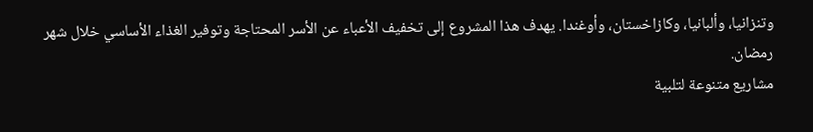وتنزانيا، وألبانيا، وكازاخستان، وأوغندا. يهدف هذا المشروع إلى تخفيف الأعباء عن الأسر المحتاجة وتوفير الغذاء الأساسي خلال شهر رمضان.
مشاريع متنوعة لتلبية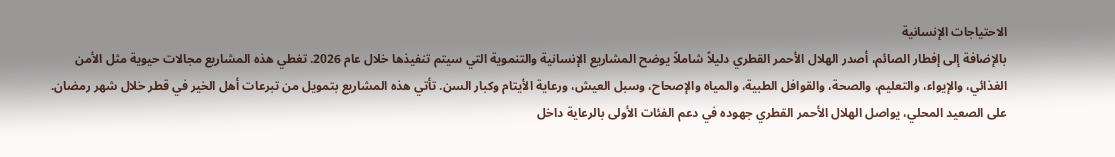الاحتياجات الإنسانية
بالإضافة إلى إفطار الصائم، أصدر الهلال الأحمر القطري دليلاً شاملاً يوضح المشاريع الإنسانية والتنموية التي سيتم تنفيذها خلال عام 2026. تغطي هذه المشاريع مجالات حيوية مثل الأمن الغذائي، والإيواء، والتعليم، والصحة، والقوافل الطبية، والمياه والإصحاح، وسبل العيش، ورعاية الأيتام وكبار السن. تأتي هذه المشاريع بتمويل من تبرعات أهل الخير في قطر خلال شهر رمضان.
على الصعيد المحلي، يواصل الهلال الأحمر القطري جهوده في دعم الفئات الأولى بالرعاية داخل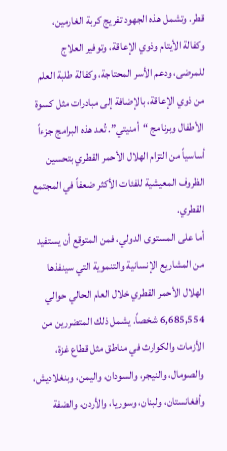قطر. وتشمل هذه الجهود تفريج كربة الغارمين، وكفالة الأيتام وذوي الإعاقة، وتوفير العلاج للمرضى، ودعم الأسر المحتاجة، وكفالة طلبة العلم من ذوي الإعاقة، بالإضافة إلى مبادرات مثل كسوة الأطفال وبرنامج “أمنيتي”. تُعد هذه البرامج جزءاً أساسياً من التزام الهلال الأحمر القطري بتحسين الظروف المعيشية للفئات الأكثر ضعفاً في المجتمع القطري.
أما على المستوى الدولي، فمن المتوقع أن يستفيد من المشاريع الإنسانية والتنموية التي سينفذها الهلال الأحمر القطري خلال العام الحالي حوالي 6,685,554 شخصاً. يشمل ذلك المتضررين من الأزمات والكوارث في مناطق مثل قطاع غزة، والصومال، والنيجر، والسودان، واليمن، وبنغلاديش، وأفغانستان، ولبنان، وسوريا، والأردن، والضفة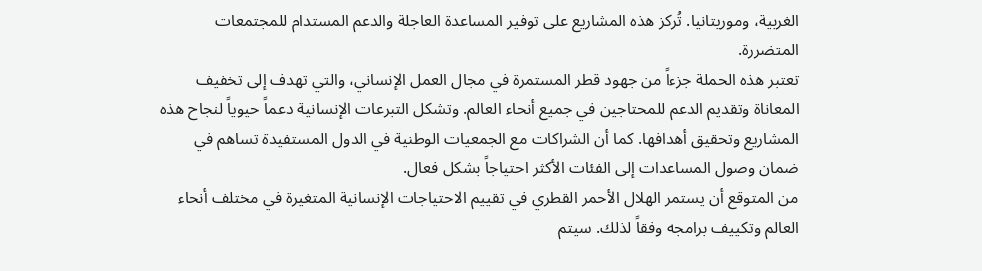الغربية، وموريتانيا. تُركز هذه المشاريع على توفير المساعدة العاجلة والدعم المستدام للمجتمعات المتضررة.
تعتبر هذه الحملة جزءاً من جهود قطر المستمرة في مجال العمل الإنساني، والتي تهدف إلى تخفيف المعاناة وتقديم الدعم للمحتاجين في جميع أنحاء العالم. وتشكل التبرعات الإنسانية دعماً حيوياً لنجاح هذه المشاريع وتحقيق أهدافها. كما أن الشراكات مع الجمعيات الوطنية في الدول المستفيدة تساهم في ضمان وصول المساعدات إلى الفئات الأكثر احتياجاً بشكل فعال.
من المتوقع أن يستمر الهلال الأحمر القطري في تقييم الاحتياجات الإنسانية المتغيرة في مختلف أنحاء العالم وتكييف برامجه وفقاً لذلك. سيتم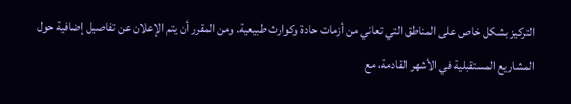التركيز بشكل خاص على المناطق التي تعاني من أزمات حادة وكوارث طبيعية. ومن المقرر أن يتم الإعلان عن تفاصيل إضافية حول المشاريع المستقبلية في الأشهر القادمة، مع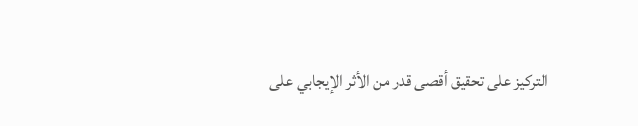التركيز على تحقيق أقصى قدر من الأثر الإيجابي على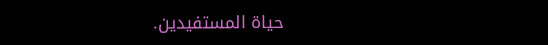حياة المستفيدين.